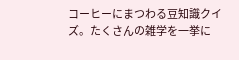コーヒーにまつわる豆知識クイズ。たくさんの雑学を一挙に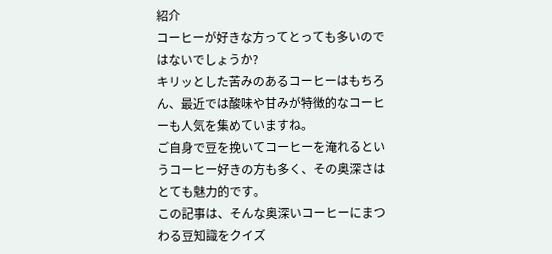紹介
コーヒーが好きな方ってとっても多いのではないでしょうか?
キリッとした苦みのあるコーヒーはもちろん、最近では酸味や甘みが特徴的なコーヒーも人気を集めていますね。
ご自身で豆を挽いてコーヒーを淹れるというコーヒー好きの方も多く、その奥深さはとても魅力的です。
この記事は、そんな奥深いコーヒーにまつわる豆知識をクイズ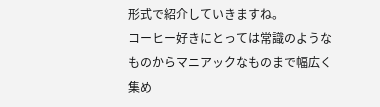形式で紹介していきますね。
コーヒー好きにとっては常識のようなものからマニアックなものまで幅広く集め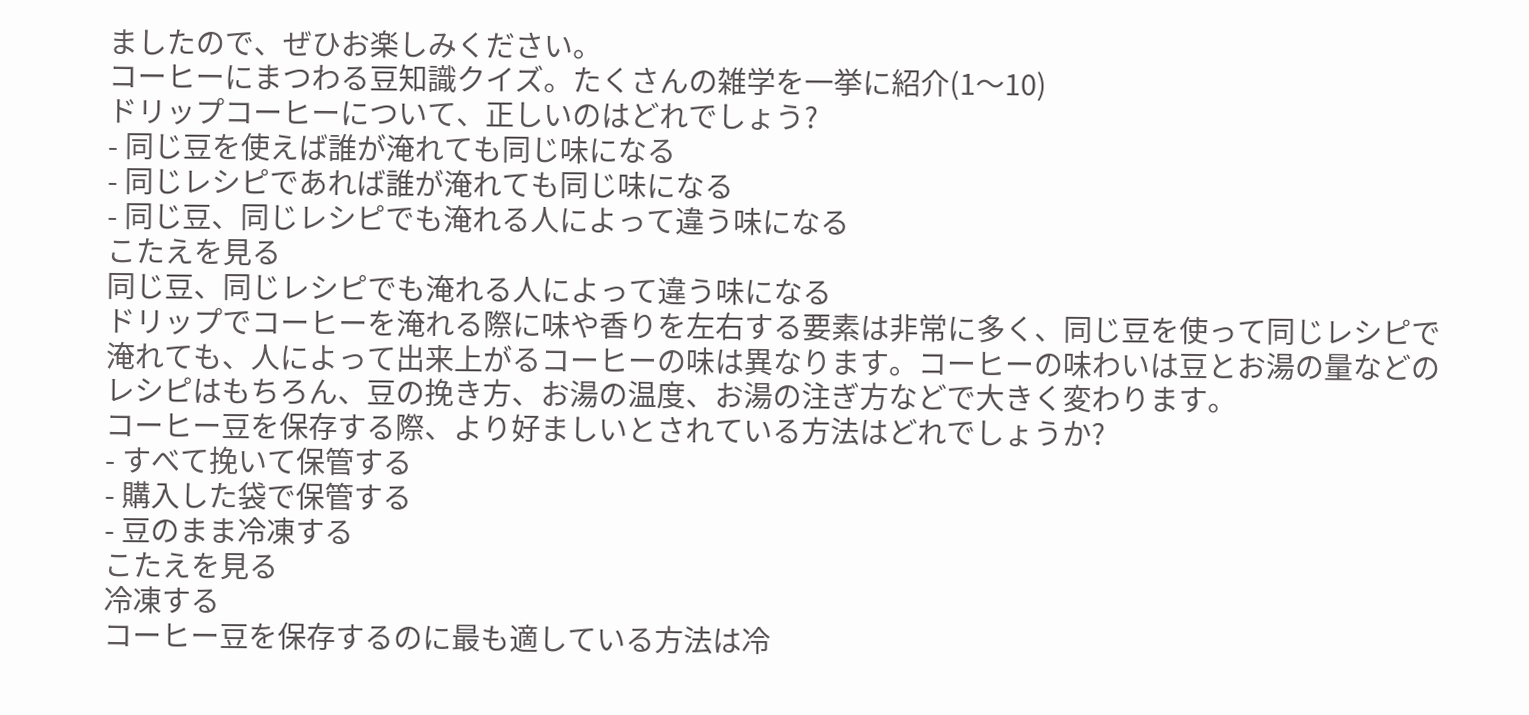ましたので、ぜひお楽しみください。
コーヒーにまつわる豆知識クイズ。たくさんの雑学を一挙に紹介(1〜10)
ドリップコーヒーについて、正しいのはどれでしょう?
- 同じ豆を使えば誰が淹れても同じ味になる
- 同じレシピであれば誰が淹れても同じ味になる
- 同じ豆、同じレシピでも淹れる人によって違う味になる
こたえを見る
同じ豆、同じレシピでも淹れる人によって違う味になる
ドリップでコーヒーを淹れる際に味や香りを左右する要素は非常に多く、同じ豆を使って同じレシピで淹れても、人によって出来上がるコーヒーの味は異なります。コーヒーの味わいは豆とお湯の量などのレシピはもちろん、豆の挽き方、お湯の温度、お湯の注ぎ方などで大きく変わります。
コーヒー豆を保存する際、より好ましいとされている方法はどれでしょうか?
- すべて挽いて保管する
- 購入した袋で保管する
- 豆のまま冷凍する
こたえを見る
冷凍する
コーヒー豆を保存するのに最も適している方法は冷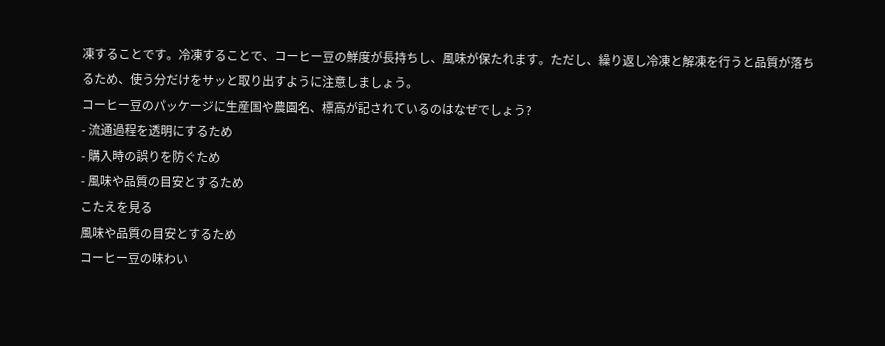凍することです。冷凍することで、コーヒー豆の鮮度が長持ちし、風味が保たれます。ただし、繰り返し冷凍と解凍を行うと品質が落ちるため、使う分だけをサッと取り出すように注意しましょう。
コーヒー豆のパッケージに生産国や農園名、標高が記されているのはなぜでしょう?
- 流通過程を透明にするため
- 購入時の誤りを防ぐため
- 風味や品質の目安とするため
こたえを見る
風味や品質の目安とするため
コーヒー豆の味わい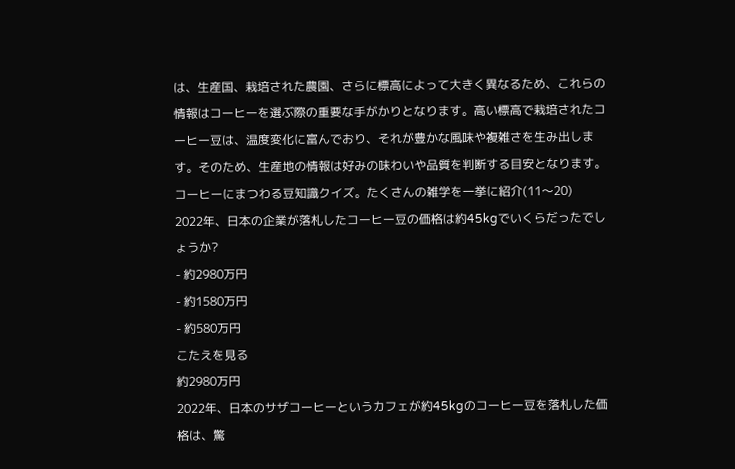は、生産国、栽培された農園、さらに標高によって大きく異なるため、これらの情報はコーヒーを選ぶ際の重要な手がかりとなります。高い標高で栽培されたコーヒー豆は、温度変化に富んでおり、それが豊かな風味や複雑さを生み出します。そのため、生産地の情報は好みの味わいや品質を判断する目安となります。
コーヒーにまつわる豆知識クイズ。たくさんの雑学を一挙に紹介(11〜20)
2022年、日本の企業が落札したコーヒー豆の価格は約45kgでいくらだったでしょうか?
- 約2980万円
- 約1580万円
- 約580万円
こたえを見る
約2980万円
2022年、日本のサザコーヒーというカフェが約45kgのコーヒー豆を落札した価格は、驚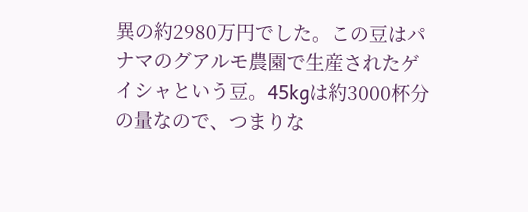異の約2980万円でした。この豆はパナマのグアルモ農園で生産されたゲイシャという豆。45kgは約3000杯分の量なので、つまりな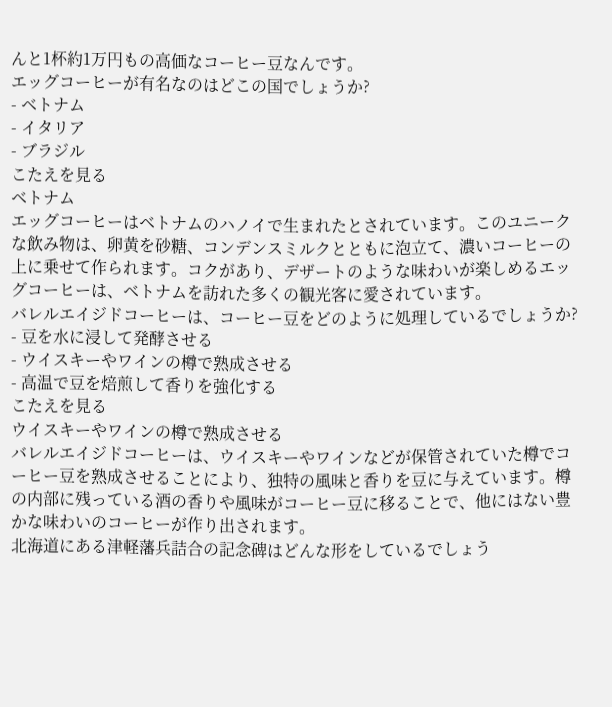んと1杯約1万円もの高価なコーヒー豆なんです。
エッグコーヒーが有名なのはどこの国でしょうか?
- ベトナム
- イタリア
- ブラジル
こたえを見る
ベトナム
エッグコーヒーはベトナムのハノイで生まれたとされています。このユニークな飲み物は、卵黄を砂糖、コンデンスミルクとともに泡立て、濃いコーヒーの上に乗せて作られます。コクがあり、デザートのような味わいが楽しめるエッグコーヒーは、ベトナムを訪れた多くの観光客に愛されています。
バレルエイジドコーヒーは、コーヒー豆をどのように処理しているでしょうか?
- 豆を水に浸して発酵させる
- ウイスキーやワインの樽で熟成させる
- 高温で豆を焙煎して香りを強化する
こたえを見る
ウイスキーやワインの樽で熟成させる
バレルエイジドコーヒーは、ウイスキーやワインなどが保管されていた樽でコーヒー豆を熟成させることにより、独特の風味と香りを豆に与えています。樽の内部に残っている酒の香りや風味がコーヒー豆に移ることで、他にはない豊かな味わいのコーヒーが作り出されます。
北海道にある津軽藩兵詰合の記念碑はどんな形をしているでしょう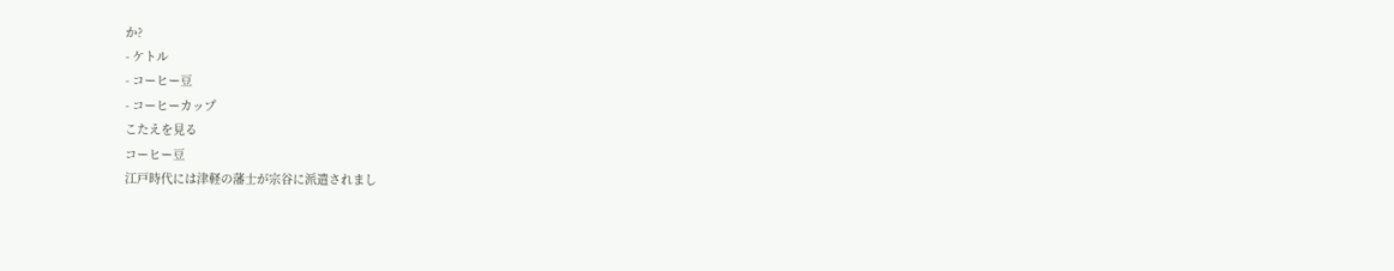か?
- ケトル
- コーヒー豆
- コーヒーカップ
こたえを見る
コーヒー豆
江戸時代には津軽の藩士が宗谷に派遣されまし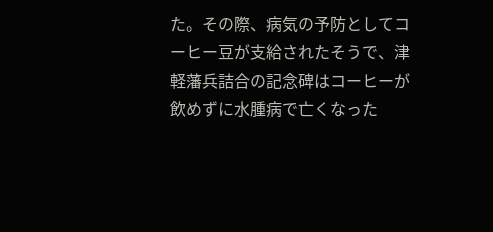た。その際、病気の予防としてコーヒー豆が支給されたそうで、津軽藩兵詰合の記念碑はコーヒーが飲めずに水腫病で亡くなった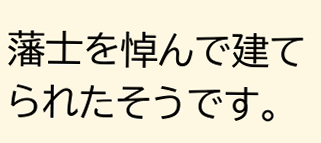藩士を悼んで建てられたそうです。